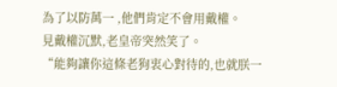為了以防萬一 ,他們肯定不會用戴權。
見戴權沉默,老皇帝突然笑了。
“能夠讓你這條老狗衷心對待的,也就朕一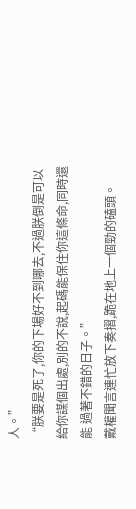人。”
“朕要是死了,你的下場好不到哪去,不過朕倒是可以給你謀個出處,別的不說,起碼能保住你這條命,同時還能 過著不錯的日子。”
戴權聞言連忙放下奏摺,跪在地上一個勁的磕頭。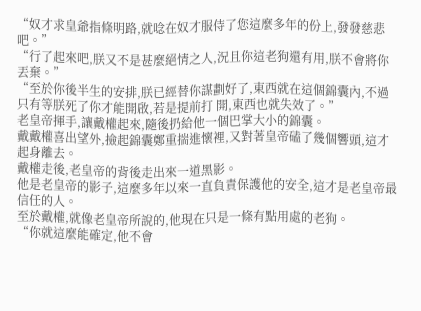“奴才求皇爺指條明路,就唸在奴才服侍了您這麼多年的份上,發發慈悲吧。”
“行了起來吧,朕又不是甚麼絕情之人,況且你這老狗還有用,朕不會將你丟棄。”
“至於你後半生的安排,朕已經替你謀劃好了,東西就在這個錦囊內,不過只有等朕死了你才能開啟,若是提前打 開,東西也就失效了。”
老皇帝揮手,讓戴權起來,隨後扔給他一個巴掌大小的錦囊。
戴戴權喜出望外,撿起錦囊鄭重揣進懷裡,又對著皇帝磕了幾個響頭,這才起身離去。
戴權走後,老皇帝的背後走出來一道黑影。
他是老皇帝的影子,這麼多年以來一直負責保護他的安全,這才是老皇帝最信任的人。
至於戴權,就像老皇帝所說的,他現在只是一條有點用處的老狗。
“你就這麼能確定,他不會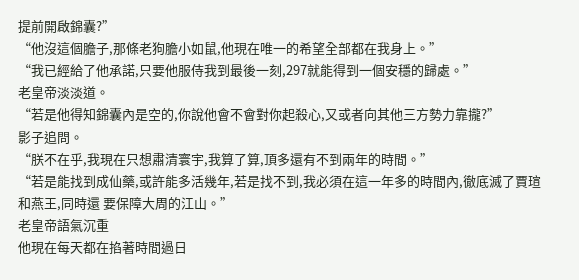提前開啟錦囊?”
“他沒這個膽子,那條老狗膽小如鼠,他現在唯一的希望全部都在我身上。”
“我已經給了他承諾,只要他服侍我到最後一刻,297就能得到一個安穩的歸處。”
老皇帝淡淡道。
“若是他得知錦囊內是空的,你說他會不會對你起殺心,又或者向其他三方勢力靠攏?”
影子追問。
“朕不在乎,我現在只想肅清寰宇,我算了算,頂多還有不到兩年的時間。”
“若是能找到成仙藥,或許能多活幾年,若是找不到,我必須在這一年多的時間內,徹底滅了賈瑄和燕王,同時還 要保障大周的江山。”
老皇帝語氣沉重
他現在每天都在掐著時間過日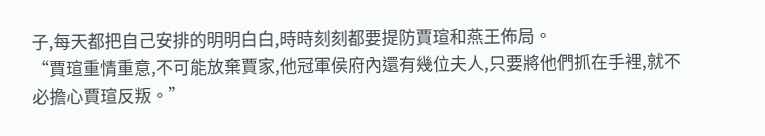子,每天都把自己安排的明明白白,時時刻刻都要提防賈瑄和燕王佈局。
“賈瑄重情重意,不可能放棄賈家,他冠軍侯府內還有幾位夫人,只要將他們抓在手裡,就不必擔心賈瑄反叛。”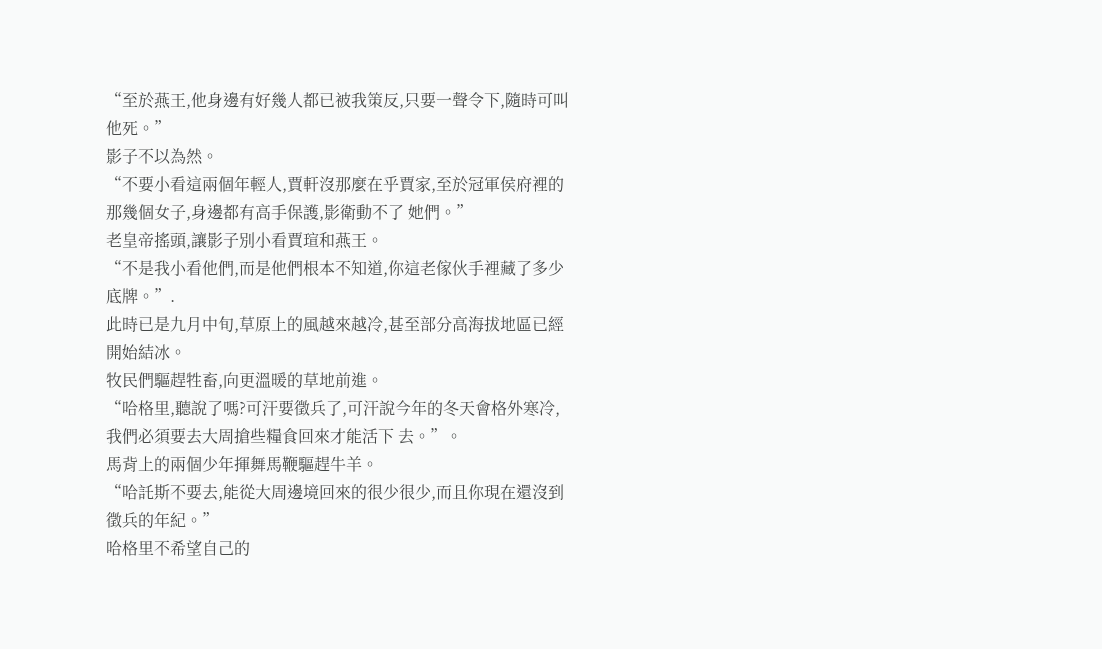“至於燕王,他身邊有好幾人都已被我策反,只要一聲令下,隨時可叫他死。”
影子不以為然。
“不要小看這兩個年輕人,賈軒沒那麼在乎賈家,至於冠軍侯府裡的那幾個女子,身邊都有高手保護,影衛動不了 她們。”
老皇帝搖頭,讓影子別小看賈瑄和燕王。
“不是我小看他們,而是他們根本不知道,你這老傢伙手裡藏了多少底牌。”.
此時已是九月中旬,草原上的風越來越冷,甚至部分高海拔地區已經開始結冰。
牧民們驅趕牲畜,向更溫暖的草地前進。
“哈格里,聽說了嗎?可汗要徵兵了,可汗說今年的冬天會格外寒冷,我們必須要去大周搶些糧食回來才能活下 去。”。
馬背上的兩個少年揮舞馬鞭驅趕牛羊。
“哈託斯不要去,能從大周邊境回來的很少很少,而且你現在還沒到徵兵的年紀。”
哈格里不希望自己的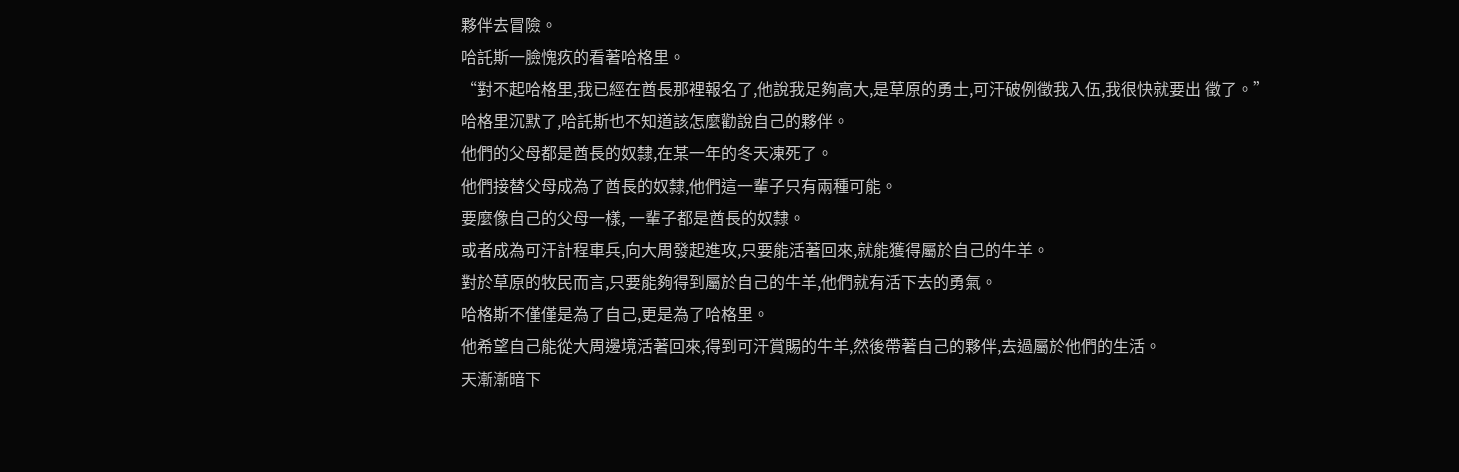夥伴去冒險。
哈託斯一臉愧疚的看著哈格里。
“對不起哈格里,我已經在酋長那裡報名了,他說我足夠高大,是草原的勇士,可汗破例徵我入伍,我很快就要出 徵了。”
哈格里沉默了,哈託斯也不知道該怎麼勸說自己的夥伴。
他們的父母都是酋長的奴隸,在某一年的冬天凍死了。
他們接替父母成為了酋長的奴隸,他們這一輩子只有兩種可能。
要麼像自己的父母一樣, 一輩子都是酋長的奴隸。
或者成為可汗計程車兵,向大周發起進攻,只要能活著回來,就能獲得屬於自己的牛羊。
對於草原的牧民而言,只要能夠得到屬於自己的牛羊,他們就有活下去的勇氣。
哈格斯不僅僅是為了自己,更是為了哈格里。
他希望自己能從大周邊境活著回來,得到可汗賞賜的牛羊,然後帶著自己的夥伴,去過屬於他們的生活。
天漸漸暗下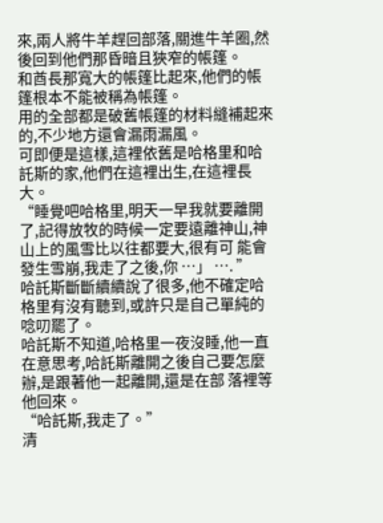來,兩人將牛羊趕回部落,關進牛羊圈,然後回到他們那昏暗且狹窄的帳篷。
和酋長那寬大的帳篷比起來,他們的帳篷根本不能被稱為帳篷。
用的全部都是破舊帳篷的材料縫補起來的,不少地方還會漏雨漏風。
可即便是這樣,這裡依舊是哈格里和哈託斯的家,他們在這裡出生,在這裡長大。
“睡覺吧哈格里,明天一早我就要離開了,記得放牧的時候一定要遠離神山,神山上的風雪比以往都要大,很有可 能會發生雪崩,我走了之後,你 …」 …. ”
哈託斯斷斷續續說了很多,他不確定哈格里有沒有聽到,或許只是自己單純的唸叨罷了。
哈託斯不知道,哈格里一夜沒睡,他一直在意思考,哈託斯離開之後自己要怎麼辦,是跟著他一起離開,還是在部 落裡等他回來。
“哈託斯,我走了。”
清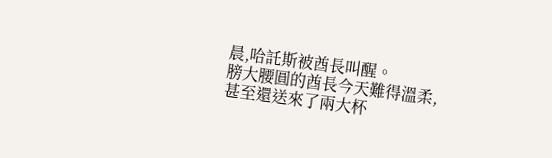晨,哈託斯被酋長叫醒。
膀大腰圓的酋長今天難得溫柔,甚至還送來了兩大杯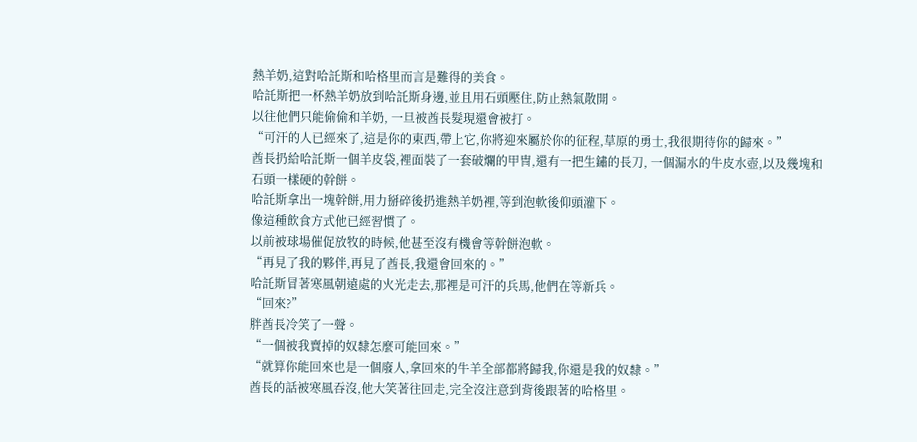熱羊奶,這對哈託斯和哈格里而言是難得的美食。
哈託斯把一杯熱羊奶放到哈託斯身邊,並且用石頭壓住,防止熱氣散開。
以往他們只能偷偷和羊奶, 一旦被酋長髮現還會被打。
“可汗的人已經來了,這是你的東西,帶上它,你將迎來屬於你的征程,草原的勇士,我很期待你的歸來。”
酋長扔給哈託斯一個羊皮袋,裡面裝了一套破爛的甲冑,還有一把生鏽的長刀, 一個漏水的牛皮水壺,以及幾塊和 石頭一樣硬的幹餅。
哈託斯拿出一塊幹餅,用力掰碎後扔進熱羊奶裡,等到泡軟後仰頭灌下。
像這種飲食方式他已經習慣了。
以前被球場催促放牧的時候,他甚至沒有機會等幹餅泡軟。
“再見了我的夥伴,再見了酋長,我還會回來的。”
哈託斯冒著寒風朝遠處的火光走去,那裡是可汗的兵馬,他們在等新兵。
“回來?”
胖酋長冷笑了一聲。
“一個被我賣掉的奴隸怎麼可能回來。”
“就算你能回來也是一個廢人,拿回來的牛羊全部都將歸我,你還是我的奴隸。”
酋長的話被寒風吞沒,他大笑著往回走,完全沒注意到背後跟著的哈格里。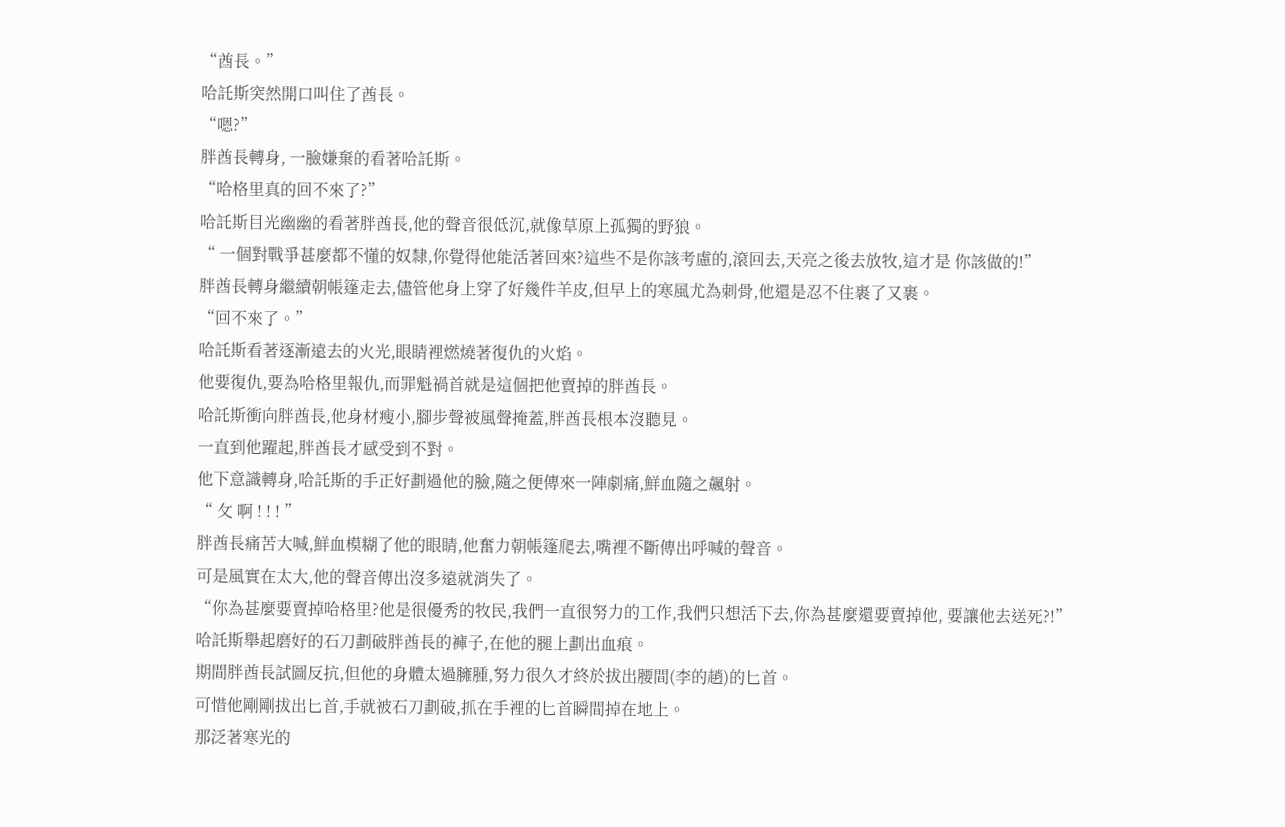“酋長。”
哈託斯突然開口叫住了酋長。
“嗯?”
胖酋長轉身, 一臉嫌棄的看著哈託斯。
“哈格里真的回不來了?”
哈託斯目光幽幽的看著胖酋長,他的聲音很低沉,就像草原上孤獨的野狼。
“ 一個對戰爭甚麼都不懂的奴隸,你覺得他能活著回來?這些不是你該考慮的,滾回去,天亮之後去放牧,這才是 你該做的!”
胖酋長轉身繼續朝帳篷走去,儘管他身上穿了好幾件羊皮,但早上的寒風尤為刺骨,他還是忍不住裹了又裹。
“回不來了。”
哈託斯看著逐漸遠去的火光,眼睛裡燃燒著復仇的火焰。
他要復仇,要為哈格里報仇,而罪魁禍首就是這個把他賣掉的胖酋長。
哈託斯衝向胖酋長,他身材瘦小,腳步聲被風聲掩蓋,胖酋長根本沒聽見。
一直到他躍起,胖酋長才感受到不對。
他下意識轉身,哈託斯的手正好劃過他的臉,隨之便傳來一陣劇痛,鮮血隨之飆射。
“ 攵 啊 ! ! ! ”
胖酋長痛苦大喊,鮮血模糊了他的眼睛,他奮力朝帳篷爬去,嘴裡不斷傳出呼喊的聲音。
可是風實在太大,他的聲音傳出沒多遠就消失了。
“你為甚麼要賣掉哈格里?他是很優秀的牧民,我們一直很努力的工作,我們只想活下去,你為甚麼還要賣掉他, 要讓他去送死?!”
哈託斯舉起磨好的石刀劃破胖酋長的褲子,在他的腿上劃出血痕。
期間胖酋長試圖反抗,但他的身體太過臃腫,努力很久才終於拔出腰間(李的趙)的匕首。
可惜他剛剛拔出匕首,手就被石刀劃破,抓在手裡的匕首瞬間掉在地上。
那泛著寒光的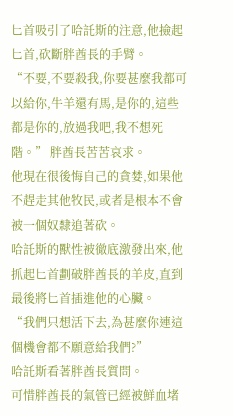匕首吸引了哈託斯的注意,他撿起匕首,砍斷胖酋長的手臂。
“不要,不要殺我,你要甚麼我都可以給你,牛羊還有馬,是你的,這些都是你的,放過我吧,我不想死階。” 胖酋長苦苦哀求。
他現在很後悔自己的貪婪,如果他不趕走其他牧民,或者是根本不會被一個奴隸追著砍。
哈託斯的獸性被徹底激發出來,他抓起匕首劃破胖酋長的羊皮,直到最後將匕首插進他的心臟。
“我們只想活下去,為甚麼你連這個機會都不願意給我們?”
哈託斯看著胖酋長質問。
可惜胖酋長的氣管已經被鮮血堵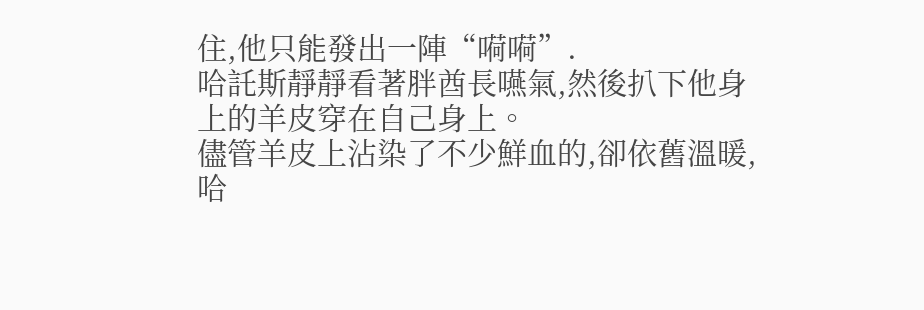住,他只能發出一陣“嗬嗬”.
哈託斯靜靜看著胖酋長嚥氣,然後扒下他身上的羊皮穿在自己身上。
儘管羊皮上沾染了不少鮮血的,卻依舊溫暖,哈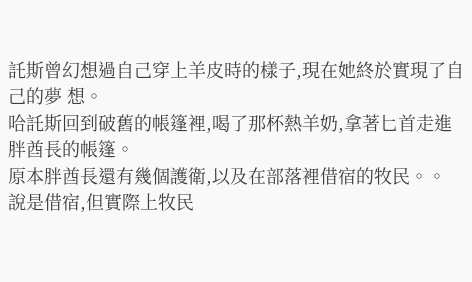託斯曾幻想過自己穿上羊皮時的樣子,現在她終於實現了自己的夢 想。
哈託斯回到破舊的帳篷裡,喝了那杯熱羊奶,拿著匕首走進胖酋長的帳篷。
原本胖酋長還有幾個護衛,以及在部落裡借宿的牧民。。
說是借宿,但實際上牧民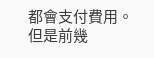都會支付費用。
但是前幾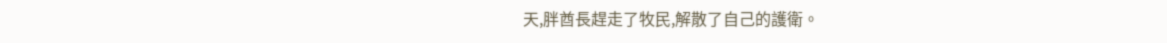天,胖酋長趕走了牧民,解散了自己的護衛。